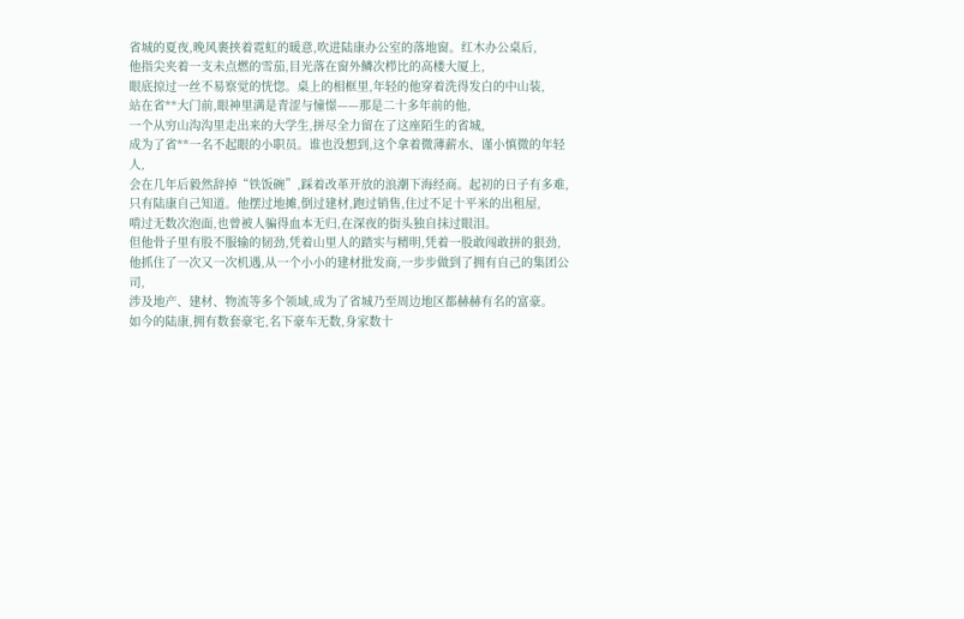省城的夏夜,晚风裹挟着霓虹的暖意,吹进陆康办公室的落地窗。红木办公桌后,
他指尖夹着一支未点燃的雪茄,目光落在窗外鳞次栉比的高楼大厦上,
眼底掠过一丝不易察觉的恍惚。桌上的相框里,年轻的他穿着洗得发白的中山装,
站在省**大门前,眼神里满是青涩与憧憬——那是二十多年前的他,
一个从穷山沟沟里走出来的大学生,拼尽全力留在了这座陌生的省城,
成为了省**一名不起眼的小职员。谁也没想到,这个拿着微薄薪水、谨小慎微的年轻人,
会在几年后毅然辞掉“铁饭碗”,踩着改革开放的浪潮下海经商。起初的日子有多难,
只有陆康自己知道。他摆过地摊,倒过建材,跑过销售,住过不足十平米的出租屋,
啃过无数次泡面,也曾被人骗得血本无归,在深夜的街头独自抹过眼泪。
但他骨子里有股不服输的韧劲,凭着山里人的踏实与精明,凭着一股敢闯敢拼的狠劲,
他抓住了一次又一次机遇,从一个小小的建材批发商,一步步做到了拥有自己的集团公司,
涉及地产、建材、物流等多个领域,成为了省城乃至周边地区都赫赫有名的富豪。
如今的陆康,拥有数套豪宅,名下豪车无数,身家数十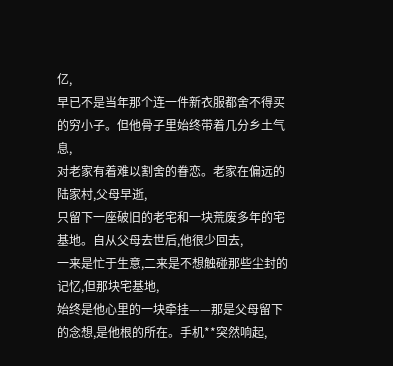亿,
早已不是当年那个连一件新衣服都舍不得买的穷小子。但他骨子里始终带着几分乡土气息,
对老家有着难以割舍的眷恋。老家在偏远的陆家村,父母早逝,
只留下一座破旧的老宅和一块荒废多年的宅基地。自从父母去世后,他很少回去,
一来是忙于生意,二来是不想触碰那些尘封的记忆,但那块宅基地,
始终是他心里的一块牵挂——那是父母留下的念想,是他根的所在。手机**突然响起,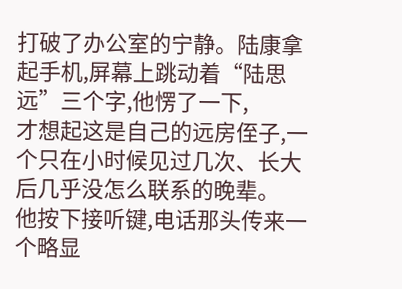打破了办公室的宁静。陆康拿起手机,屏幕上跳动着“陆思远”三个字,他愣了一下,
才想起这是自己的远房侄子,一个只在小时候见过几次、长大后几乎没怎么联系的晚辈。
他按下接听键,电话那头传来一个略显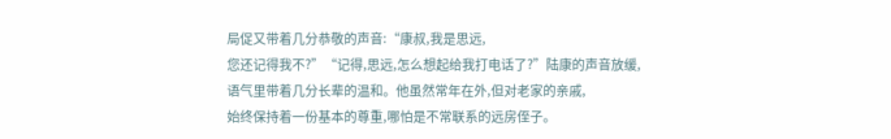局促又带着几分恭敬的声音:“康叔,我是思远,
您还记得我不?”“记得,思远,怎么想起给我打电话了?”陆康的声音放缓,
语气里带着几分长辈的温和。他虽然常年在外,但对老家的亲戚,
始终保持着一份基本的尊重,哪怕是不常联系的远房侄子。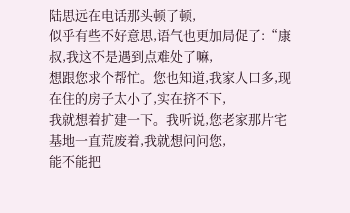陆思远在电话那头顿了顿,
似乎有些不好意思,语气也更加局促了:“康叔,我这不是遇到点难处了嘛,
想跟您求个帮忙。您也知道,我家人口多,现在住的房子太小了,实在挤不下,
我就想着扩建一下。我听说,您老家那片宅基地一直荒废着,我就想问问您,
能不能把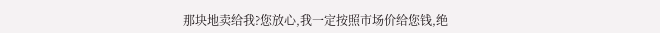那块地卖给我?您放心,我一定按照市场价给您钱,绝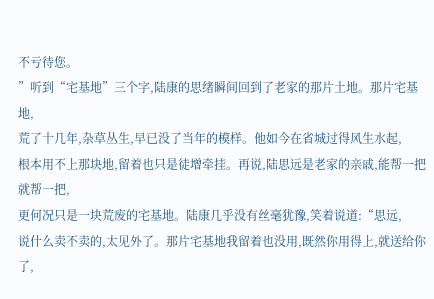不亏待您。
”听到“宅基地”三个字,陆康的思绪瞬间回到了老家的那片土地。那片宅基地,
荒了十几年,杂草丛生,早已没了当年的模样。他如今在省城过得风生水起,
根本用不上那块地,留着也只是徒增牵挂。再说,陆思远是老家的亲戚,能帮一把就帮一把,
更何况只是一块荒废的宅基地。陆康几乎没有丝毫犹豫,笑着说道:“思远,
说什么卖不卖的,太见外了。那片宅基地我留着也没用,既然你用得上,就送给你了,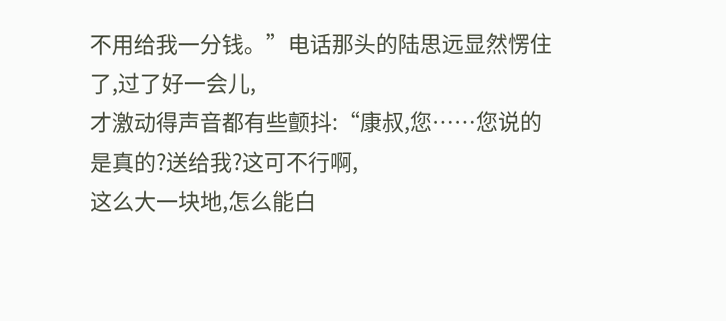不用给我一分钱。”电话那头的陆思远显然愣住了,过了好一会儿,
才激动得声音都有些颤抖:“康叔,您……您说的是真的?送给我?这可不行啊,
这么大一块地,怎么能白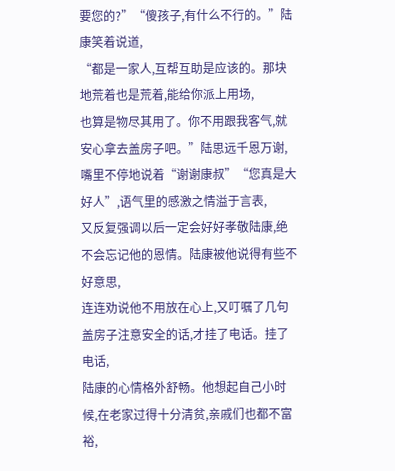要您的?”“傻孩子,有什么不行的。”陆康笑着说道,
“都是一家人,互帮互助是应该的。那块地荒着也是荒着,能给你派上用场,
也算是物尽其用了。你不用跟我客气,就安心拿去盖房子吧。”陆思远千恩万谢,
嘴里不停地说着“谢谢康叔”“您真是大好人”,语气里的感激之情溢于言表,
又反复强调以后一定会好好孝敬陆康,绝不会忘记他的恩情。陆康被他说得有些不好意思,
连连劝说他不用放在心上,又叮嘱了几句盖房子注意安全的话,才挂了电话。挂了电话,
陆康的心情格外舒畅。他想起自己小时候,在老家过得十分清贫,亲戚们也都不富裕,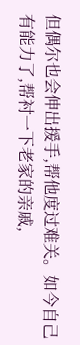但偶尔也会伸出援手,帮他度过难关。如今自己有能力了,帮衬一下老家的亲戚,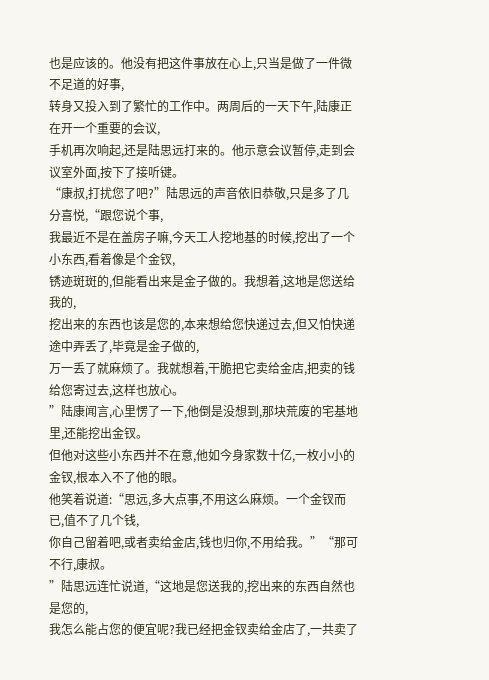也是应该的。他没有把这件事放在心上,只当是做了一件微不足道的好事,
转身又投入到了繁忙的工作中。两周后的一天下午,陆康正在开一个重要的会议,
手机再次响起,还是陆思远打来的。他示意会议暂停,走到会议室外面,按下了接听键。
“康叔,打扰您了吧?”陆思远的声音依旧恭敬,只是多了几分喜悦,“跟您说个事,
我最近不是在盖房子嘛,今天工人挖地基的时候,挖出了一个小东西,看着像是个金钗,
锈迹斑斑的,但能看出来是金子做的。我想着,这地是您送给我的,
挖出来的东西也该是您的,本来想给您快递过去,但又怕快递途中弄丢了,毕竟是金子做的,
万一丢了就麻烦了。我就想着,干脆把它卖给金店,把卖的钱给您寄过去,这样也放心。
”陆康闻言,心里愣了一下,他倒是没想到,那块荒废的宅基地里,还能挖出金钗。
但他对这些小东西并不在意,他如今身家数十亿,一枚小小的金钗,根本入不了他的眼。
他笑着说道:“思远,多大点事,不用这么麻烦。一个金钗而已,值不了几个钱,
你自己留着吧,或者卖给金店,钱也归你,不用给我。”“那可不行,康叔。
”陆思远连忙说道,“这地是您送我的,挖出来的东西自然也是您的,
我怎么能占您的便宜呢?我已经把金钗卖给金店了,一共卖了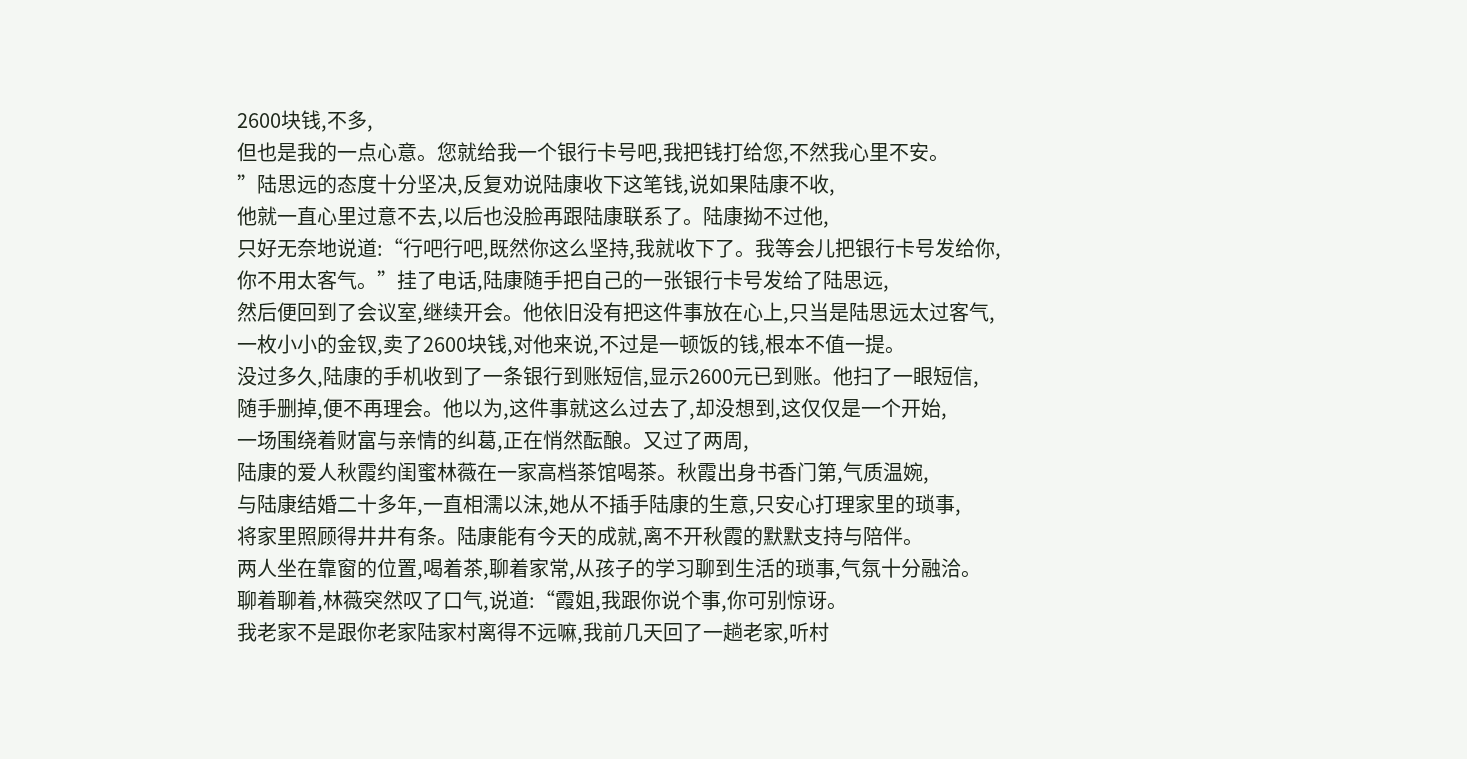2600块钱,不多,
但也是我的一点心意。您就给我一个银行卡号吧,我把钱打给您,不然我心里不安。
”陆思远的态度十分坚决,反复劝说陆康收下这笔钱,说如果陆康不收,
他就一直心里过意不去,以后也没脸再跟陆康联系了。陆康拗不过他,
只好无奈地说道:“行吧行吧,既然你这么坚持,我就收下了。我等会儿把银行卡号发给你,
你不用太客气。”挂了电话,陆康随手把自己的一张银行卡号发给了陆思远,
然后便回到了会议室,继续开会。他依旧没有把这件事放在心上,只当是陆思远太过客气,
一枚小小的金钗,卖了2600块钱,对他来说,不过是一顿饭的钱,根本不值一提。
没过多久,陆康的手机收到了一条银行到账短信,显示2600元已到账。他扫了一眼短信,
随手删掉,便不再理会。他以为,这件事就这么过去了,却没想到,这仅仅是一个开始,
一场围绕着财富与亲情的纠葛,正在悄然酝酿。又过了两周,
陆康的爱人秋霞约闺蜜林薇在一家高档茶馆喝茶。秋霞出身书香门第,气质温婉,
与陆康结婚二十多年,一直相濡以沫,她从不插手陆康的生意,只安心打理家里的琐事,
将家里照顾得井井有条。陆康能有今天的成就,离不开秋霞的默默支持与陪伴。
两人坐在靠窗的位置,喝着茶,聊着家常,从孩子的学习聊到生活的琐事,气氛十分融洽。
聊着聊着,林薇突然叹了口气,说道:“霞姐,我跟你说个事,你可别惊讶。
我老家不是跟你老家陆家村离得不远嘛,我前几天回了一趟老家,听村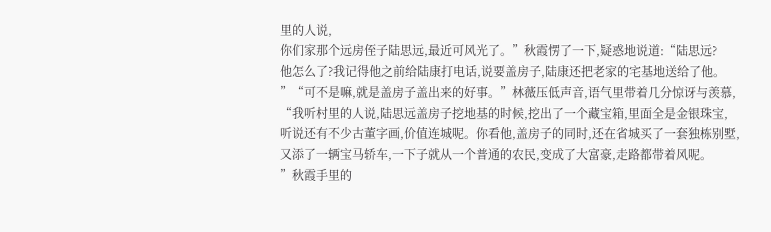里的人说,
你们家那个远房侄子陆思远,最近可风光了。”秋霞愣了一下,疑惑地说道:“陆思远?
他怎么了?我记得他之前给陆康打电话,说要盖房子,陆康还把老家的宅基地送给了他。
”“可不是嘛,就是盖房子盖出来的好事。”林薇压低声音,语气里带着几分惊讶与羡慕,
“我听村里的人说,陆思远盖房子挖地基的时候,挖出了一个藏宝箱,里面全是金银珠宝,
听说还有不少古董字画,价值连城呢。你看他,盖房子的同时,还在省城买了一套独栋别墅,
又添了一辆宝马轿车,一下子就从一个普通的农民,变成了大富豪,走路都带着风呢。
”秋霞手里的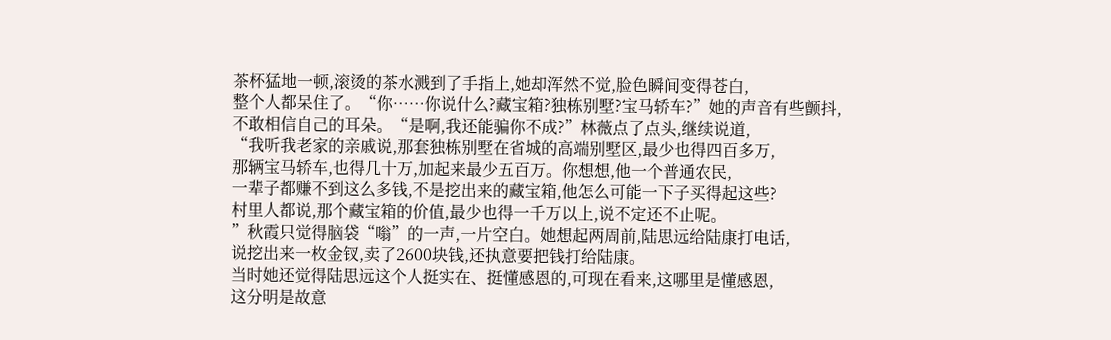茶杯猛地一顿,滚烫的茶水溅到了手指上,她却浑然不觉,脸色瞬间变得苍白,
整个人都呆住了。“你……你说什么?藏宝箱?独栋别墅?宝马轿车?”她的声音有些颤抖,
不敢相信自己的耳朵。“是啊,我还能骗你不成?”林薇点了点头,继续说道,
“我听我老家的亲戚说,那套独栋别墅在省城的高端别墅区,最少也得四百多万,
那辆宝马轿车,也得几十万,加起来最少五百万。你想想,他一个普通农民,
一辈子都赚不到这么多钱,不是挖出来的藏宝箱,他怎么可能一下子买得起这些?
村里人都说,那个藏宝箱的价值,最少也得一千万以上,说不定还不止呢。
”秋霞只觉得脑袋“嗡”的一声,一片空白。她想起两周前,陆思远给陆康打电话,
说挖出来一枚金钗,卖了2600块钱,还执意要把钱打给陆康。
当时她还觉得陆思远这个人挺实在、挺懂感恩的,可现在看来,这哪里是懂感恩,
这分明是故意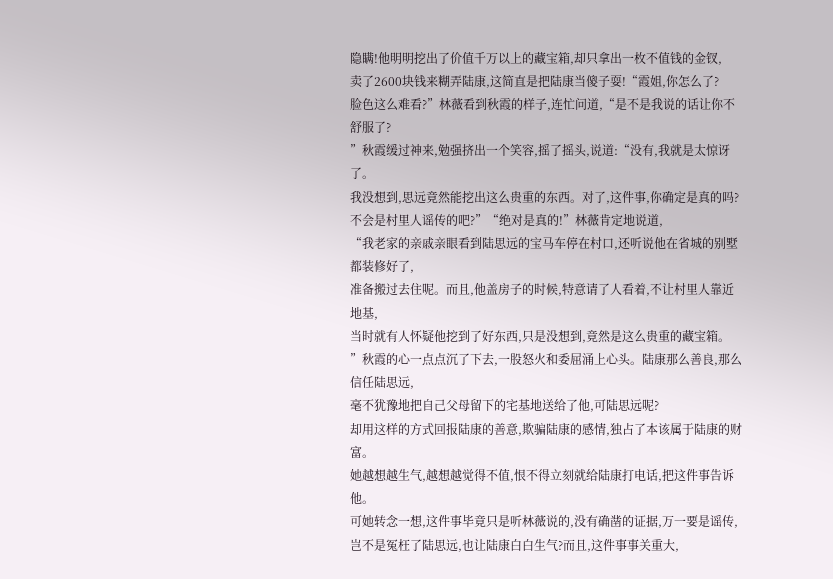隐瞒!他明明挖出了价值千万以上的藏宝箱,却只拿出一枚不值钱的金钗,
卖了2600块钱来糊弄陆康,这简直是把陆康当傻子耍!“霞姐,你怎么了?
脸色这么难看?”林薇看到秋霞的样子,连忙问道,“是不是我说的话让你不舒服了?
”秋霞缓过神来,勉强挤出一个笑容,摇了摇头,说道:“没有,我就是太惊讶了。
我没想到,思远竟然能挖出这么贵重的东西。对了,这件事,你确定是真的吗?
不会是村里人谣传的吧?”“绝对是真的!”林薇肯定地说道,
“我老家的亲戚亲眼看到陆思远的宝马车停在村口,还听说他在省城的别墅都装修好了,
准备搬过去住呢。而且,他盖房子的时候,特意请了人看着,不让村里人靠近地基,
当时就有人怀疑他挖到了好东西,只是没想到,竟然是这么贵重的藏宝箱。
”秋霞的心一点点沉了下去,一股怒火和委屈涌上心头。陆康那么善良,那么信任陆思远,
毫不犹豫地把自己父母留下的宅基地送给了他,可陆思远呢?
却用这样的方式回报陆康的善意,欺骗陆康的感情,独占了本该属于陆康的财富。
她越想越生气,越想越觉得不值,恨不得立刻就给陆康打电话,把这件事告诉他。
可她转念一想,这件事毕竟只是听林薇说的,没有确凿的证据,万一要是谣传,
岂不是冤枉了陆思远,也让陆康白白生气?而且,这件事事关重大,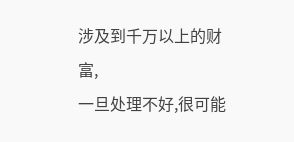涉及到千万以上的财富,
一旦处理不好,很可能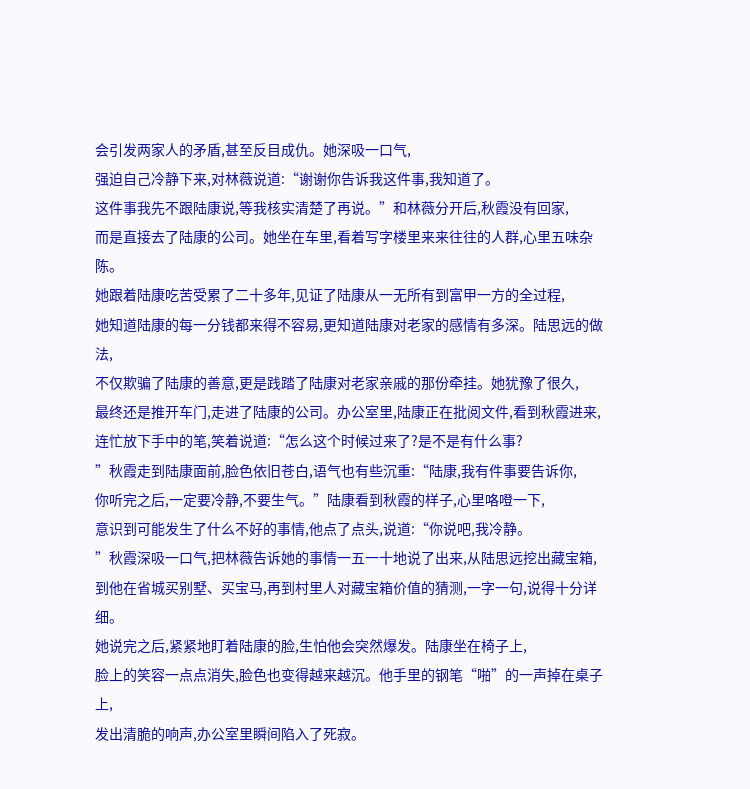会引发两家人的矛盾,甚至反目成仇。她深吸一口气,
强迫自己冷静下来,对林薇说道:“谢谢你告诉我这件事,我知道了。
这件事我先不跟陆康说,等我核实清楚了再说。”和林薇分开后,秋霞没有回家,
而是直接去了陆康的公司。她坐在车里,看着写字楼里来来往往的人群,心里五味杂陈。
她跟着陆康吃苦受累了二十多年,见证了陆康从一无所有到富甲一方的全过程,
她知道陆康的每一分钱都来得不容易,更知道陆康对老家的感情有多深。陆思远的做法,
不仅欺骗了陆康的善意,更是践踏了陆康对老家亲戚的那份牵挂。她犹豫了很久,
最终还是推开车门,走进了陆康的公司。办公室里,陆康正在批阅文件,看到秋霞进来,
连忙放下手中的笔,笑着说道:“怎么这个时候过来了?是不是有什么事?
”秋霞走到陆康面前,脸色依旧苍白,语气也有些沉重:“陆康,我有件事要告诉你,
你听完之后,一定要冷静,不要生气。”陆康看到秋霞的样子,心里咯噔一下,
意识到可能发生了什么不好的事情,他点了点头,说道:“你说吧,我冷静。
”秋霞深吸一口气,把林薇告诉她的事情一五一十地说了出来,从陆思远挖出藏宝箱,
到他在省城买别墅、买宝马,再到村里人对藏宝箱价值的猜测,一字一句,说得十分详细。
她说完之后,紧紧地盯着陆康的脸,生怕他会突然爆发。陆康坐在椅子上,
脸上的笑容一点点消失,脸色也变得越来越沉。他手里的钢笔“啪”的一声掉在桌子上,
发出清脆的响声,办公室里瞬间陷入了死寂。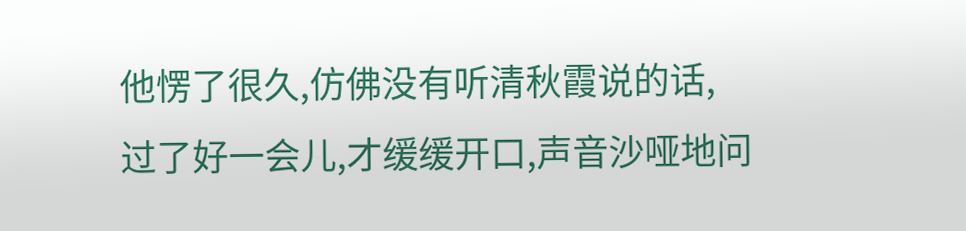他愣了很久,仿佛没有听清秋霞说的话,
过了好一会儿,才缓缓开口,声音沙哑地问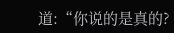道:“你说的是真的?